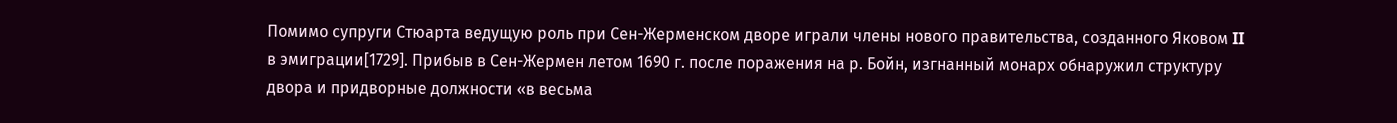Помимо супруги Стюарта ведущую роль при Сен-Жерменском дворе играли члены нового правительства, созданного Яковом II в эмиграции[1729]. Прибыв в Сен-Жермен летом 1690 г. после поражения на р. Бойн, изгнанный монарх обнаружил структуру двора и придворные должности «в весьма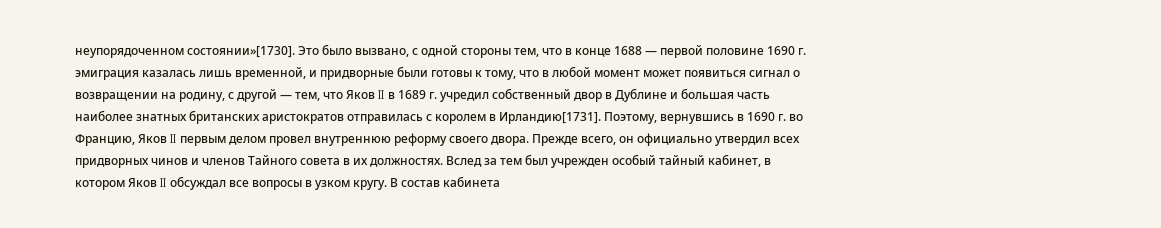неупорядоченном состоянии»[1730]. Это было вызвано, с одной стороны тем, что в конце 1688 — первой половине 1690 г. эмиграция казалась лишь временной, и придворные были готовы к тому, что в любой момент может появиться сигнал о возвращении на родину, с другой — тем, что Яков II в 1689 г. учредил собственный двор в Дублине и большая часть наиболее знатных британских аристократов отправилась с королем в Ирландию[1731]. Поэтому, вернувшись в 1690 г. во Францию, Яков II первым делом провел внутреннюю реформу своего двора. Прежде всего, он официально утвердил всех придворных чинов и членов Тайного совета в их должностях. Вслед за тем был учрежден особый тайный кабинет, в котором Яков II обсуждал все вопросы в узком кругу. В состав кабинета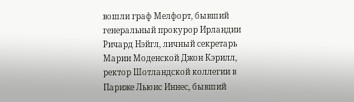вошли граф Мелфорт, бывший генеральный прокурор Ирландии Ричард Нэйгл, личный секретарь Марии Моденской Джон Кэрилл, ректор Шотландской коллегии в Париже Льюис Иннес, бывший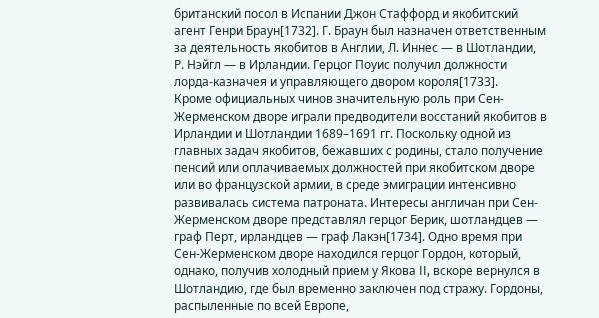британский посол в Испании Джон Стаффорд и якобитский агент Генри Браун[1732]. Г. Браун был назначен ответственным за деятельность якобитов в Англии, Л. Иннес — в Шотландии, Р. Нэйгл — в Ирландии. Герцог Поуис получил должности лорда-казначея и управляющего двором короля[1733].
Кроме официальных чинов значительную роль при Сен-Жерменском дворе играли предводители восстаний якобитов в Ирландии и Шотландии 1689–1691 гг. Поскольку одной из главных задач якобитов, бежавших с родины, стало получение пенсий или оплачиваемых должностей при якобитском дворе или во французской армии, в среде эмиграции интенсивно развивалась система патроната. Интересы англичан при Сен-Жерменском дворе представлял герцог Берик, шотландцев — граф Перт, ирландцев — граф Лакэн[1734]. Одно время при Сен-Жерменском дворе находился герцог Гордон, который, однако, получив холодный прием у Якова II, вскоре вернулся в Шотландию, где был временно заключен под стражу. Гордоны, распыленные по всей Европе,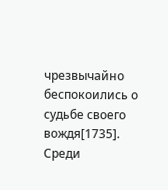чрезвычайно беспокоились о судьбе своего вождя[1735].
Среди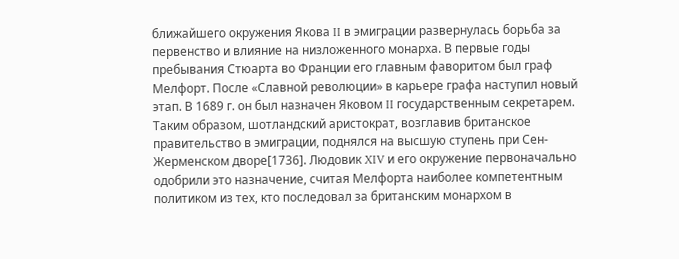ближайшего окружения Якова II в эмиграции развернулась борьба за первенство и влияние на низложенного монарха. В первые годы пребывания Стюарта во Франции его главным фаворитом был граф Мелфорт. После «Славной революции» в карьере графа наступил новый этап. В 1689 г. он был назначен Яковом II государственным секретарем. Таким образом, шотландский аристократ, возглавив британское правительство в эмиграции, поднялся на высшую ступень при Сен-Жерменском дворе[1736]. Людовик XIV и его окружение первоначально одобрили это назначение, считая Мелфорта наиболее компетентным политиком из тех, кто последовал за британским монархом в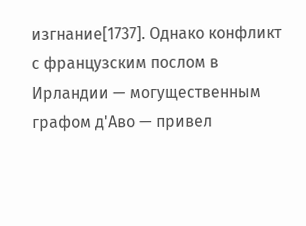изгнание[1737]. Однако конфликт с французским послом в Ирландии — могущественным графом д'Аво — привел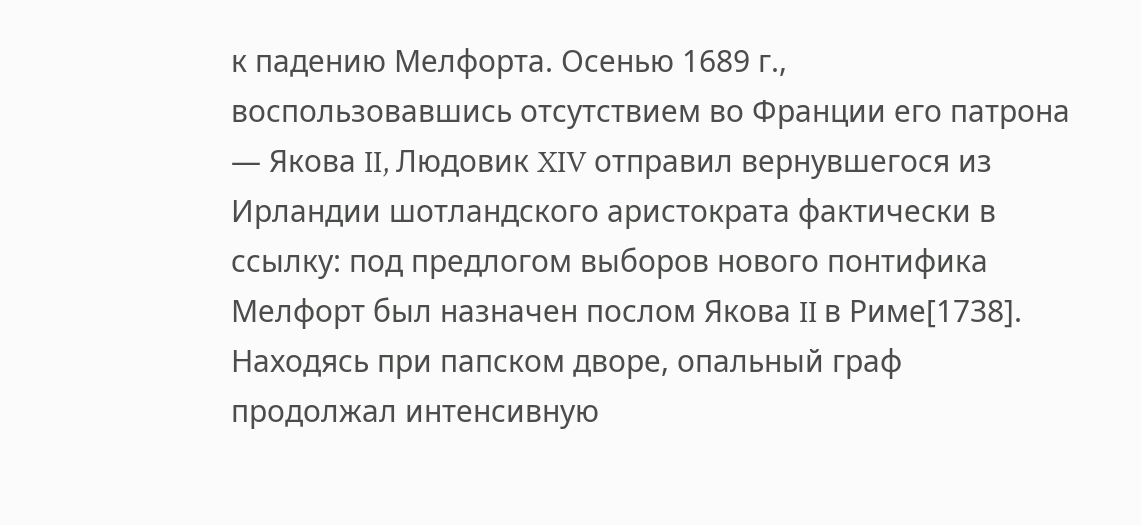к падению Мелфорта. Осенью 1689 г., воспользовавшись отсутствием во Франции его патрона — Якова II, Людовик XIV отправил вернувшегося из Ирландии шотландского аристократа фактически в ссылку: под предлогом выборов нового понтифика Мелфорт был назначен послом Якова II в Риме[1738]. Находясь при папском дворе, опальный граф продолжал интенсивную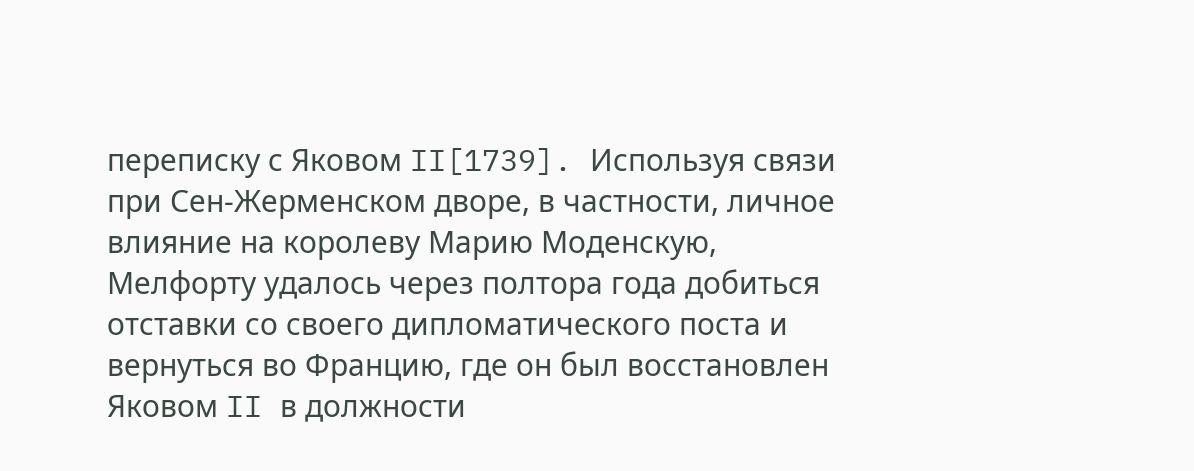переписку с Яковом II[1739]. Используя связи при Сен-Жерменском дворе, в частности, личное влияние на королеву Марию Моденскую, Мелфорту удалось через полтора года добиться отставки со своего дипломатического поста и вернуться во Францию, где он был восстановлен Яковом II в должности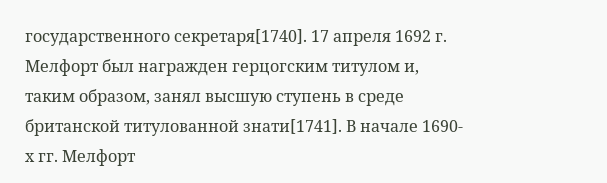государственного секретаря[1740]. 17 апреля 1692 г. Мелфорт был награжден герцогским титулом и, таким образом, занял высшую ступень в среде британской титулованной знати[1741]. В начале 1690-х гг. Мелфорт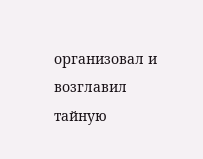организовал и возглавил тайную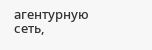агентурную сеть,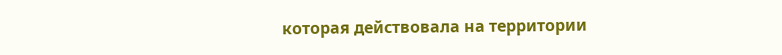которая действовала на территории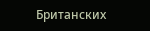Британских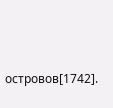островов[1742].